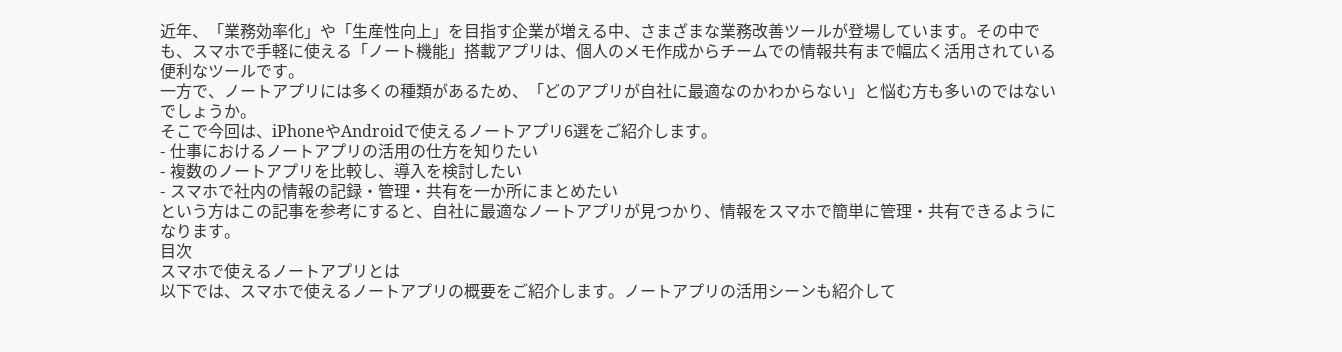近年、「業務効率化」や「生産性向上」を目指す企業が増える中、さまざまな業務改善ツールが登場しています。その中でも、スマホで手軽に使える「ノート機能」搭載アプリは、個人のメモ作成からチームでの情報共有まで幅広く活用されている便利なツールです。
一方で、ノートアプリには多くの種類があるため、「どのアプリが自社に最適なのかわからない」と悩む方も多いのではないでしょうか。
そこで今回は、iPhoneやAndroidで使えるノートアプリ6選をご紹介します。
- 仕事におけるノートアプリの活用の仕方を知りたい
- 複数のノートアプリを比較し、導入を検討したい
- スマホで社内の情報の記録・管理・共有を一か所にまとめたい
という方はこの記事を参考にすると、自社に最適なノートアプリが見つかり、情報をスマホで簡単に管理・共有できるようになります。
目次
スマホで使えるノートアプリとは
以下では、スマホで使えるノートアプリの概要をご紹介します。ノートアプリの活用シーンも紹介して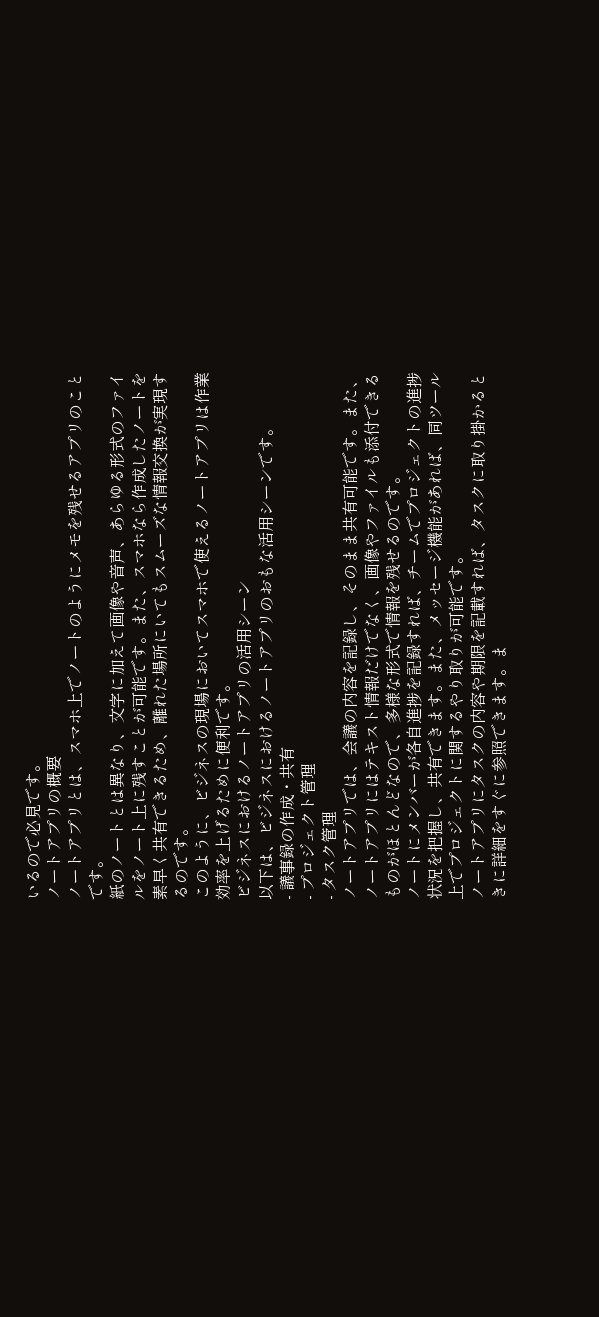いるので必見です。
ノートアプリの概要
ノートアプリとは、スマホ上でノートのようにメモを残せるアプリのことです。
紙のノートとは異なり、文字に加えて画像や音声、あらゆる形式のファイルをノート上に残すことが可能です。また、スマホなら作成したノートを素早く共有できるため、離れた場所にいてもスムーズな情報交換が実現するのです。
このように、ビジネスの現場においてスマホで使えるノートアプリは作業効率を上げるために便利です。
ビジネスにおけるノートアプリの活用シーン
以下は、ビジネスにおけるノートアプリのおもな活用シーンです。
- 議事録の作成・共有
- プロジェクト管理
- タスク管理
ノートアプリでは、会議の内容を記録し、そのまま共有可能です。また、ノートアプリにはテキスト情報だけでなく、画像やファイルも添付できるものがほとんどなので、多様な形式で情報を残せるのです。
ノートにメンバーが各自進捗を記録すれば、チームでプロジェクトの進捗状況を把握し、共有できます。また、メッセージ機能があれば、同ツール上でプロジェクトに関するやり取りが可能です。
ノートアプリにタスクの内容や期限を記載すれば、タスクに取り掛かるときに詳細をすぐに参照できます。ま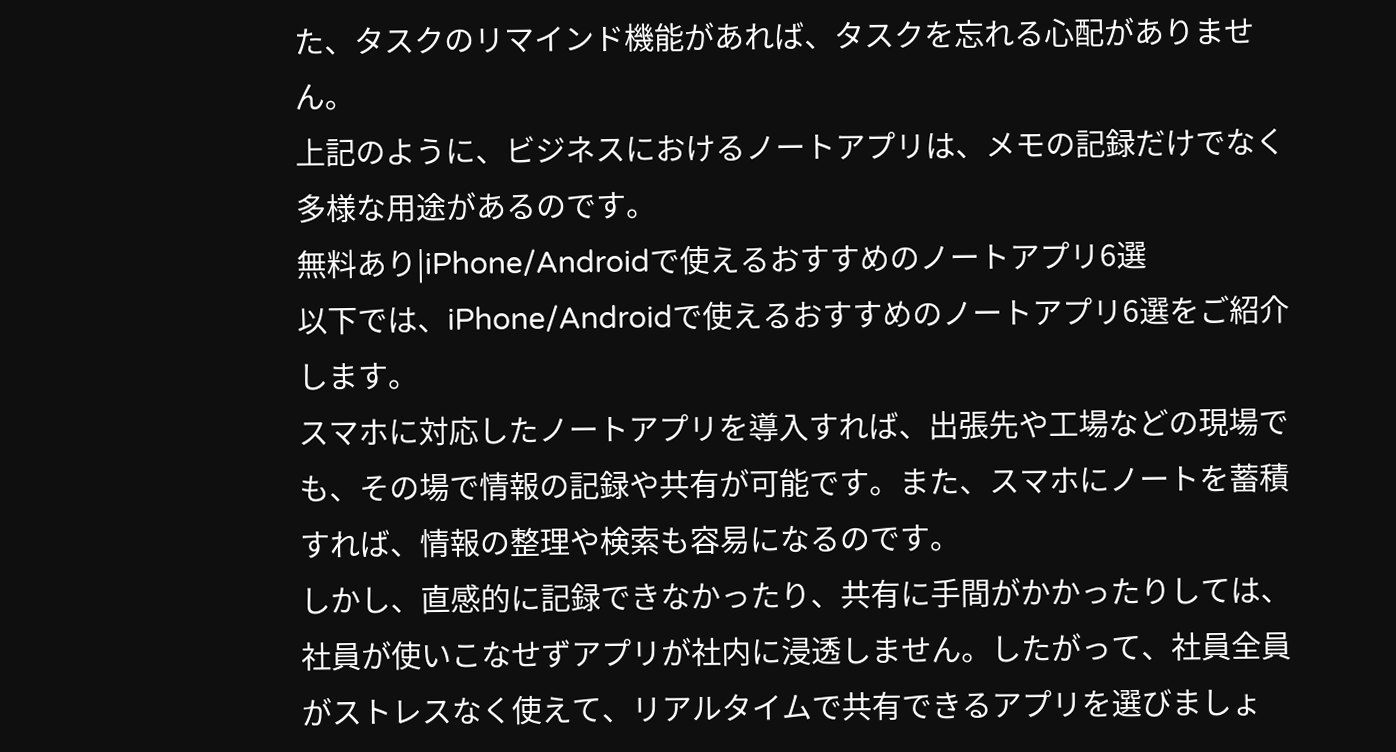た、タスクのリマインド機能があれば、タスクを忘れる心配がありません。
上記のように、ビジネスにおけるノートアプリは、メモの記録だけでなく多様な用途があるのです。
無料あり|iPhone/Androidで使えるおすすめのノートアプリ6選
以下では、iPhone/Androidで使えるおすすめのノートアプリ6選をご紹介します。
スマホに対応したノートアプリを導入すれば、出張先や工場などの現場でも、その場で情報の記録や共有が可能です。また、スマホにノートを蓄積すれば、情報の整理や検索も容易になるのです。
しかし、直感的に記録できなかったり、共有に手間がかかったりしては、社員が使いこなせずアプリが社内に浸透しません。したがって、社員全員がストレスなく使えて、リアルタイムで共有できるアプリを選びましょ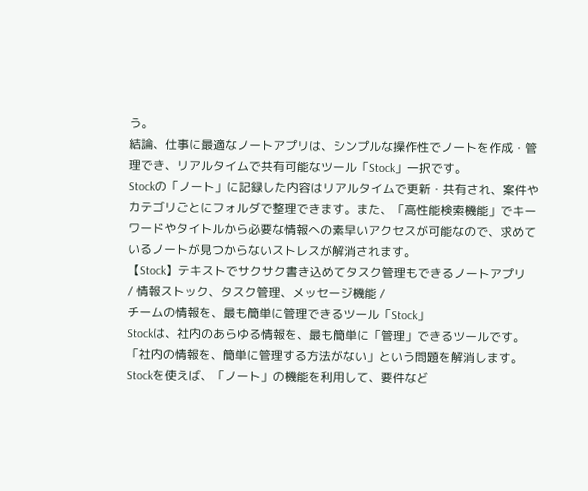う。
結論、仕事に最適なノートアプリは、シンプルな操作性でノートを作成・管理でき、リアルタイムで共有可能なツール「Stock」一択です。
Stockの「ノート」に記録した内容はリアルタイムで更新・共有され、案件やカテゴリごとにフォルダで整理できます。また、「高性能検索機能」でキーワードやタイトルから必要な情報への素早いアクセスが可能なので、求めているノートが見つからないストレスが解消されます。
【Stock】テキストでサクサク書き込めてタスク管理もできるノートアプリ
/ 情報ストック、タスク管理、メッセージ機能 /
チームの情報を、最も簡単に管理できるツール「Stock」
Stockは、社内のあらゆる情報を、最も簡単に「管理」できるツールです。「社内の情報を、簡単に管理する方法がない」という問題を解消します。
Stockを使えば、「ノート」の機能を利用して、要件など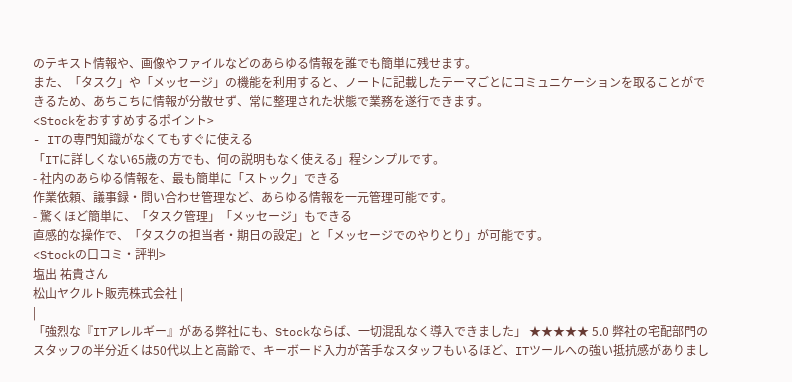のテキスト情報や、画像やファイルなどのあらゆる情報を誰でも簡単に残せます。
また、「タスク」や「メッセージ」の機能を利用すると、ノートに記載したテーマごとにコミュニケーションを取ることができるため、あちこちに情報が分散せず、常に整理された状態で業務を遂行できます。
<Stockをおすすめするポイント>
- ITの専門知識がなくてもすぐに使える
「ITに詳しくない65歳の方でも、何の説明もなく使える」程シンプルです。
- 社内のあらゆる情報を、最も簡単に「ストック」できる
作業依頼、議事録・問い合わせ管理など、あらゆる情報を一元管理可能です。
- 驚くほど簡単に、「タスク管理」「メッセージ」もできる
直感的な操作で、「タスクの担当者・期日の設定」と「メッセージでのやりとり」が可能です。
<Stockの口コミ・評判>
塩出 祐貴さん
松山ヤクルト販売株式会社 |
|
「強烈な『ITアレルギー』がある弊社にも、Stockならば、一切混乱なく導入できました」 ★★★★★ 5.0 弊社の宅配部門のスタッフの半分近くは50代以上と高齢で、キーボード入力が苦手なスタッフもいるほど、ITツールへの強い抵抗感がありまし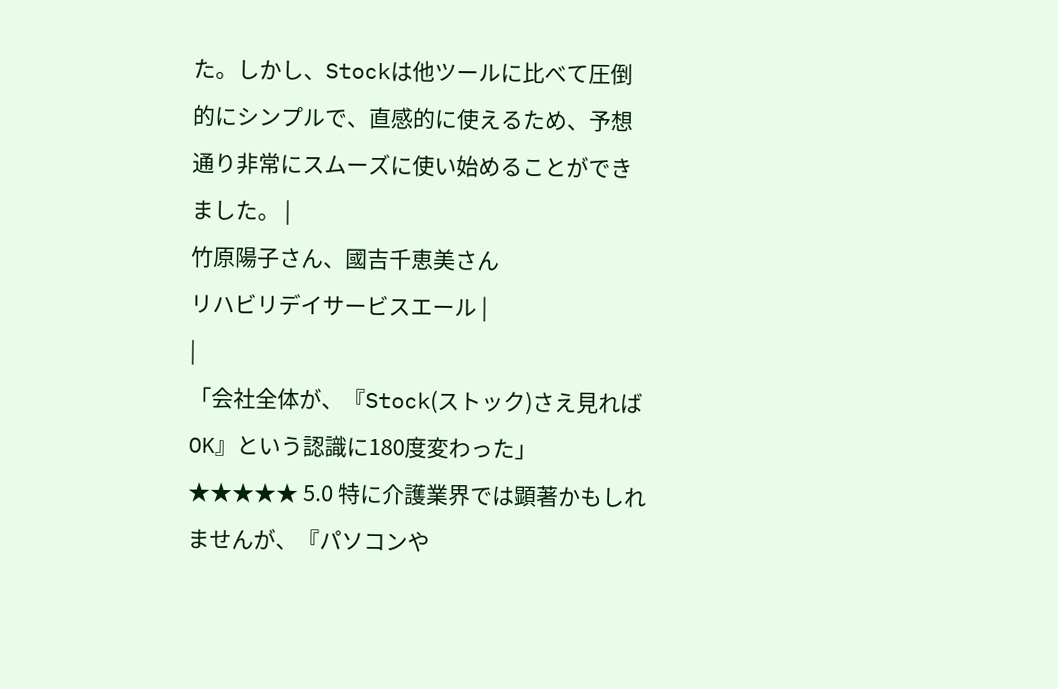た。しかし、Stockは他ツールに比べて圧倒的にシンプルで、直感的に使えるため、予想通り非常にスムーズに使い始めることができました。 |
竹原陽子さん、國吉千恵美さん
リハビリデイサービスエール |
|
「会社全体が、『Stock(ストック)さえ見ればOK』という認識に180度変わった」 ★★★★★ 5.0 特に介護業界では顕著かもしれませんが、『パソコンや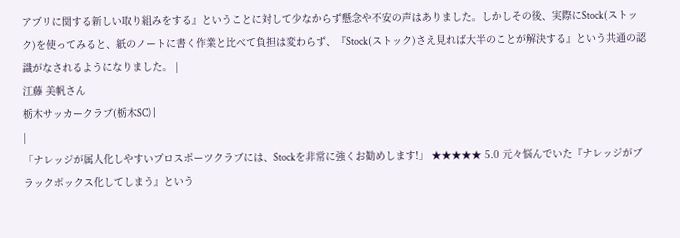アプリに関する新しい取り組みをする』ということに対して少なからず懸念や不安の声はありました。しかしその後、実際にStock(ストック)を使ってみると、紙のノートに書く作業と比べて負担は変わらず、『Stock(ストック)さえ見れば大半のことが解決する』という共通の認識がなされるようになりました。 |
江藤 美帆さん
栃木サッカークラブ(栃木SC) |
|
「ナレッジが属人化しやすいプロスポーツクラブには、Stockを非常に強くお勧めします!」 ★★★★★ 5.0 元々悩んでいた『ナレッジがブラックボックス化してしまう』という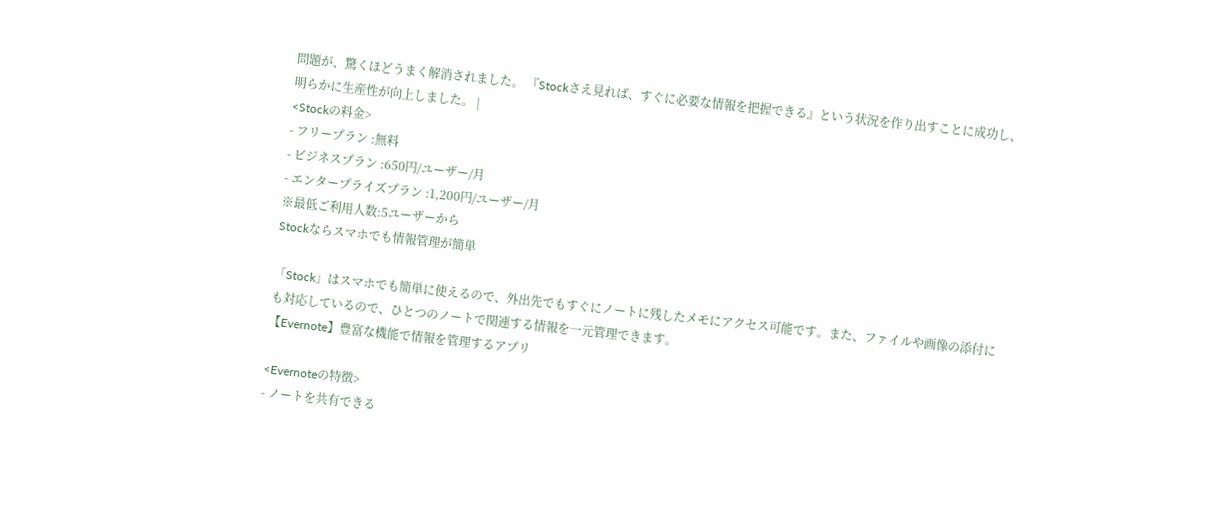問題が、驚くほどうまく解消されました。 『Stockさえ見れば、すぐに必要な情報を把握できる』という状況を作り出すことに成功し、明らかに生産性が向上しました。 |
<Stockの料金>
- フリープラン :無料
- ビジネスプラン :650円/ユーザー/月
- エンタープライズプラン :1,200円/ユーザー/月
※最低ご利用人数:5ユーザーから
Stockならスマホでも情報管理が簡単

「Stock」はスマホでも簡単に使えるので、外出先でもすぐにノートに残したメモにアクセス可能です。また、ファイルや画像の添付にも対応しているので、ひとつのノートで関連する情報を一元管理できます。
【Evernote】豊富な機能で情報を管理するアプリ

<Evernoteの特徴>
- ノートを共有できる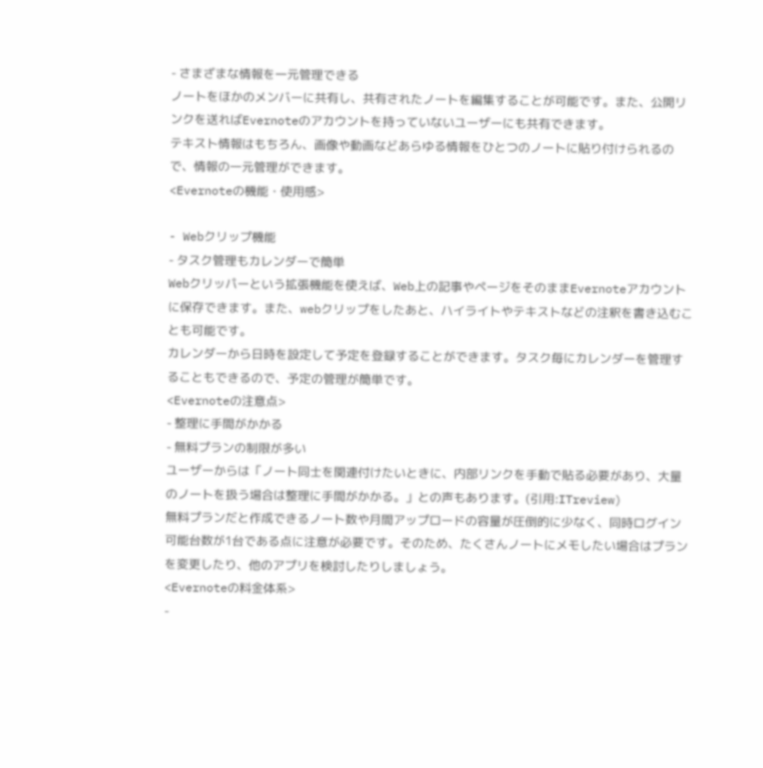- さまざまな情報を一元管理できる
ノートをほかのメンバーに共有し、共有されたノートを編集することが可能です。また、公開リンクを送ればEvernoteのアカウントを持っていないユーザーにも共有できます。
テキスト情報はもちろん、画像や動画などあらゆる情報をひとつのノートに貼り付けられるので、情報の一元管理ができます。
<Evernoteの機能・使用感>

- Webクリップ機能
- タスク管理もカレンダーで簡単
Webクリッパーという拡張機能を使えば、Web上の記事やページをそのままEvernoteアカウントに保存できます。また、webクリップをしたあと、ハイライトやテキストなどの注釈を書き込むことも可能です。
カレンダーから日時を設定して予定を登録することができます。タスク毎にカレンダーを管理することもできるので、予定の管理が簡単です。
<Evernoteの注意点>
- 整理に手間がかかる
- 無料プランの制限が多い
ユーザーからは「ノート同士を関連付けたいときに、内部リンクを手動で貼る必要があり、大量のノートを扱う場合は整理に手間がかかる。」との声もあります。(引用:ITreview)
無料プランだと作成できるノート数や月間アップロードの容量が圧倒的に少なく、同時ログイン可能台数が1台である点に注意が必要です。そのため、たくさんノートにメモしたい場合はプランを変更したり、他のアプリを検討したりしましょう。
<Evernoteの料金体系>
-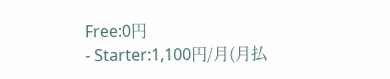Free:0円
- Starter:1,100円/月(月払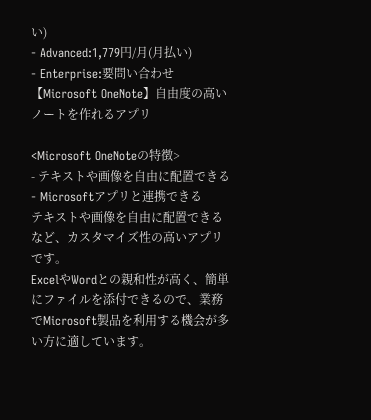い)
- Advanced:1,779円/月(月払い)
- Enterprise:要問い合わせ
【Microsoft OneNote】自由度の高いノートを作れるアプリ

<Microsoft OneNoteの特徴>
- テキストや画像を自由に配置できる
- Microsoftアプリと連携できる
テキストや画像を自由に配置できるなど、カスタマイズ性の高いアプリです。
ExcelやWordとの親和性が高く、簡単にファイルを添付できるので、業務でMicrosoft製品を利用する機会が多い方に適しています。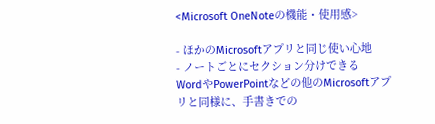<Microsoft OneNoteの機能・使用感>

- ほかのMicrosoftアプリと同じ使い心地
- ノートごとにセクション分けできる
WordやPowerPointなどの他のMicrosoftアプリと同様に、手書きでの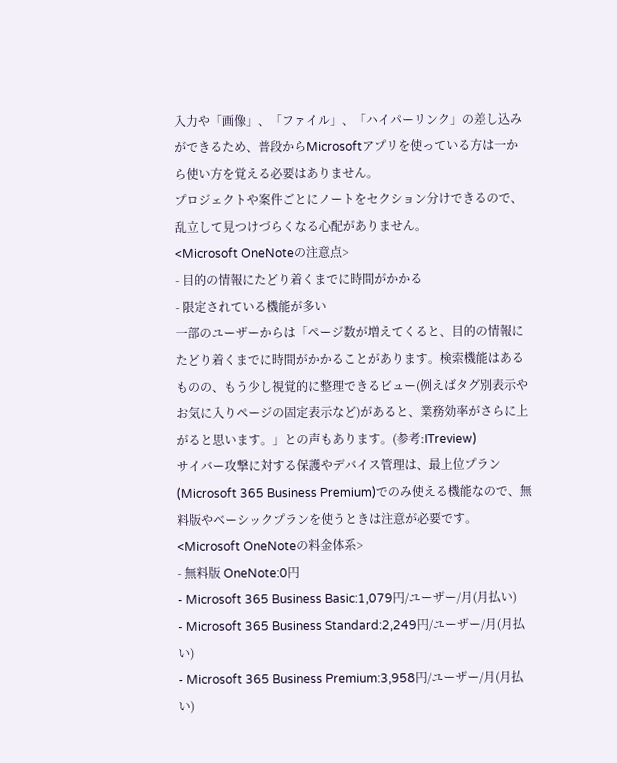入力や「画像」、「ファイル」、「ハイパーリンク」の差し込みができるため、普段からMicrosoftアプリを使っている方は一から使い方を覚える必要はありません。
プロジェクトや案件ごとにノートをセクション分けできるので、乱立して見つけづらくなる心配がありません。
<Microsoft OneNoteの注意点>
- 目的の情報にたどり着くまでに時間がかかる
- 限定されている機能が多い
一部のユーザーからは「ページ数が増えてくると、目的の情報にたどり着くまでに時間がかかることがあります。検索機能はあるものの、もう少し視覚的に整理できるビュー(例えばタグ別表示やお気に入りページの固定表示など)があると、業務効率がさらに上がると思います。」との声もあります。(参考:ITreview)
サイバー攻撃に対する保護やデバイス管理は、最上位プラン(Microsoft 365 Business Premium)でのみ使える機能なので、無料版やベーシックプランを使うときは注意が必要です。
<Microsoft OneNoteの料金体系>
- 無料版 OneNote:0円
- Microsoft 365 Business Basic:1,079円/ユーザー/月(月払い)
- Microsoft 365 Business Standard:2,249円/ユーザー/月(月払い)
- Microsoft 365 Business Premium:3,958円/ユーザー/月(月払い)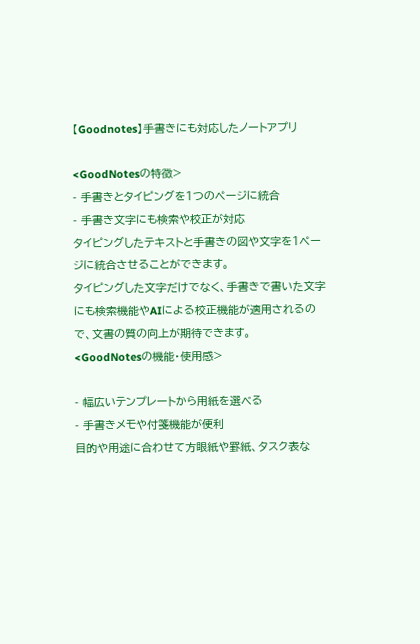【Goodnotes】手書きにも対応したノートアプリ

<GoodNotesの特徴>
- 手書きとタイピングを1つのページに統合
- 手書き文字にも検索や校正が対応
タイピングしたテキストと手書きの図や文字を1ページに統合させることができます。
タイピングした文字だけでなく、手書きで書いた文字にも検索機能やAIによる校正機能が適用されるので、文書の質の向上が期待できます。
<GoodNotesの機能・使用感>

- 幅広いテンプレートから用紙を選べる
- 手書きメモや付箋機能が便利
目的や用途に合わせて方眼紙や罫紙、タスク表な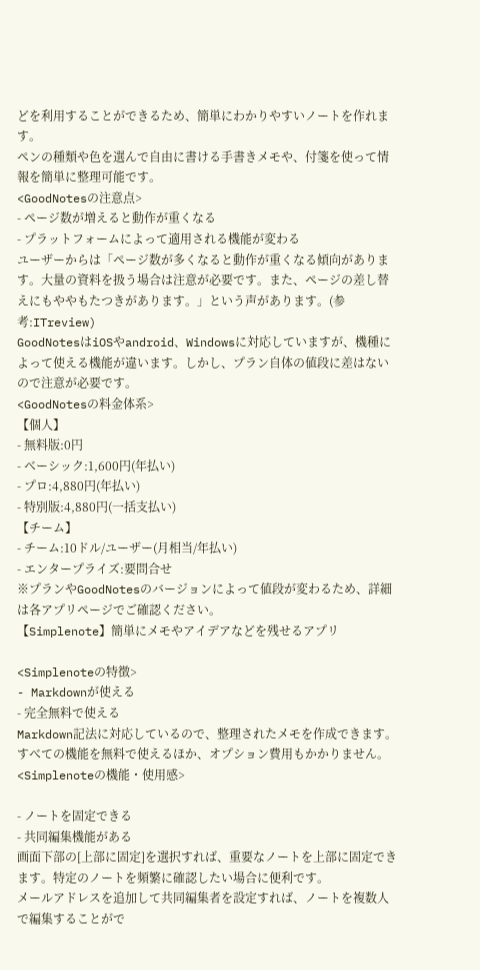どを利用することができるため、簡単にわかりやすいノートを作れます。
ペンの種類や色を選んで自由に書ける手書きメモや、付箋を使って情報を簡単に整理可能です。
<GoodNotesの注意点>
- ページ数が増えると動作が重くなる
- プラットフォームによって適用される機能が変わる
ユーザーからは「ページ数が多くなると動作が重くなる傾向があります。大量の資料を扱う場合は注意が必要です。また、ページの差し替えにもややもたつきがあります。」という声があります。(参考:ITreview)
GoodNotesはiOSやandroid、Windowsに対応していますが、機種によって使える機能が違います。しかし、プラン自体の値段に差はないので注意が必要です。
<GoodNotesの料金体系>
【個人】
- 無料版:0円
- ベーシック:1,600円(年払い)
- プロ:4,880円(年払い)
- 特別版:4,880円(一括支払い)
【チーム】
- チーム:10ドル/ユーザー(月相当/年払い)
- エンタープライズ:要問合せ
※プランやGoodNotesのバージョンによって値段が変わるため、詳細は各アプリページでご確認ください。
【Simplenote】簡単にメモやアイデアなどを残せるアプリ

<Simplenoteの特徴>
- Markdownが使える
- 完全無料で使える
Markdown記法に対応しているので、整理されたメモを作成できます。
すべての機能を無料で使えるほか、オプション費用もかかりません。
<Simplenoteの機能・使用感>

- ノートを固定できる
- 共同編集機能がある
画面下部の[上部に固定]を選択すれば、重要なノートを上部に固定できます。特定のノートを頻繁に確認したい場合に便利です。
メールアドレスを追加して共同編集者を設定すれば、ノートを複数人で編集することがで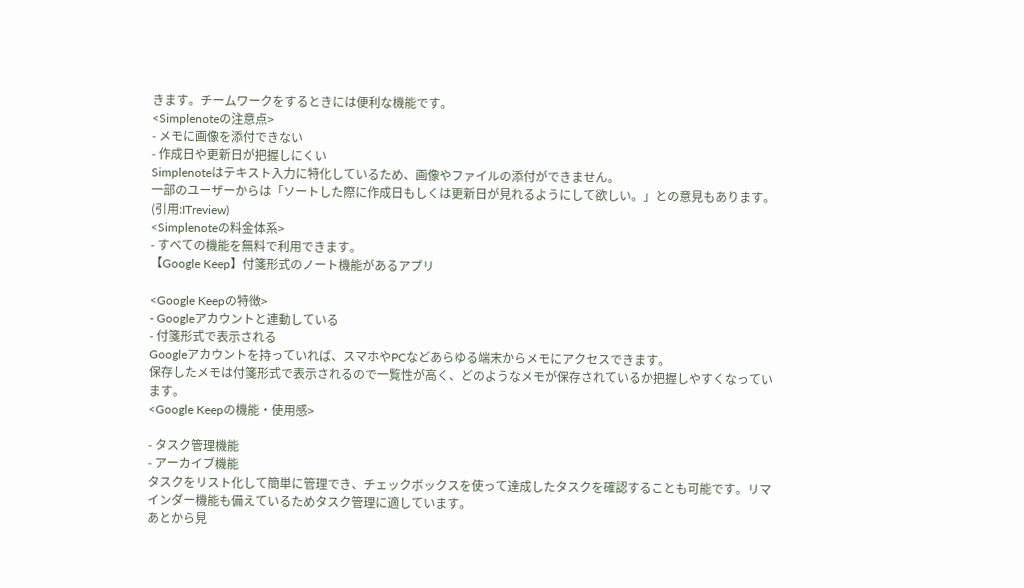きます。チームワークをするときには便利な機能です。
<Simplenoteの注意点>
- メモに画像を添付できない
- 作成日や更新日が把握しにくい
Simplenoteはテキスト入力に特化しているため、画像やファイルの添付ができません。
一部のユーザーからは「ソートした際に作成日もしくは更新日が見れるようにして欲しい。」との意見もあります。(引用:ITreview)
<Simplenoteの料金体系>
- すべての機能を無料で利用できます。
【Google Keep】付箋形式のノート機能があるアプリ

<Google Keepの特徴>
- Googleアカウントと連動している
- 付箋形式で表示される
Googleアカウントを持っていれば、スマホやPCなどあらゆる端末からメモにアクセスできます。
保存したメモは付箋形式で表示されるので一覧性が高く、どのようなメモが保存されているか把握しやすくなっています。
<Google Keepの機能・使用感>

- タスク管理機能
- アーカイブ機能
タスクをリスト化して簡単に管理でき、チェックボックスを使って達成したタスクを確認することも可能です。リマインダー機能も備えているためタスク管理に適しています。
あとから見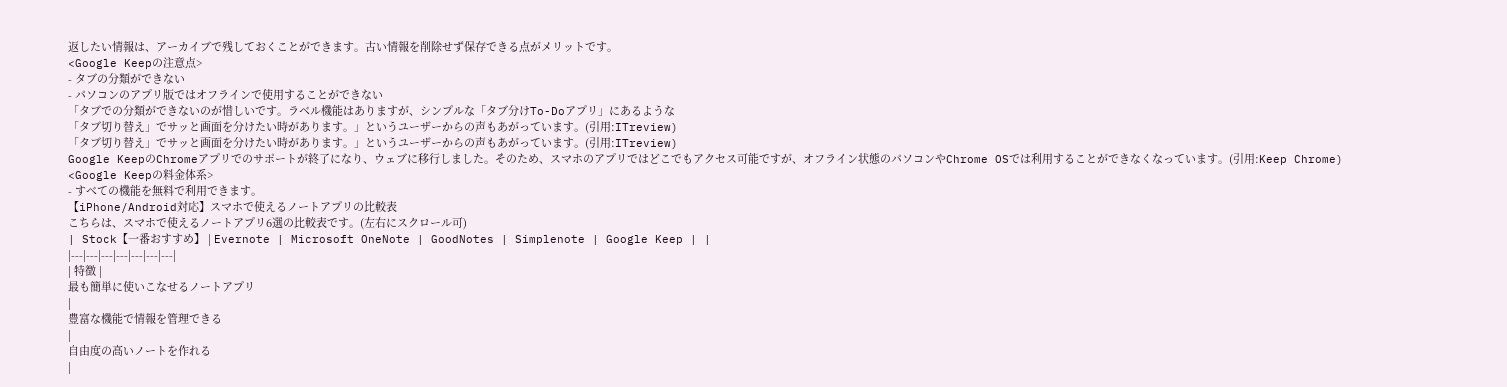返したい情報は、アーカイブで残しておくことができます。古い情報を削除せず保存できる点がメリットです。
<Google Keepの注意点>
- タブの分類ができない
- パソコンのアプリ版ではオフラインで使用することができない
「タブでの分類ができないのが惜しいです。ラベル機能はありますが、シンプルな「タブ分けTo-Doアプリ」にあるような
「タブ切り替え」でサッと画面を分けたい時があります。」というユーザーからの声もあがっています。(引用:ITreview)
「タブ切り替え」でサッと画面を分けたい時があります。」というユーザーからの声もあがっています。(引用:ITreview)
Google KeepのChromeアプリでのサポートが終了になり、ウェブに移行しました。そのため、スマホのアプリではどこでもアクセス可能ですが、オフライン状態のパソコンやChrome OSでは利用することができなくなっています。(引用:Keep Chrome)
<Google Keepの料金体系>
- すべての機能を無料で利用できます。
【iPhone/Android対応】スマホで使えるノートアプリの比較表
こちらは、スマホで使えるノートアプリ6選の比較表です。(左右にスクロール可)
| Stock【一番おすすめ】 | Evernote | Microsoft OneNote | GoodNotes | Simplenote | Google Keep | |
|---|---|---|---|---|---|---|
| 特徴 |
最も簡単に使いこなせるノートアプリ
|
豊富な機能で情報を管理できる
|
自由度の高いノートを作れる
|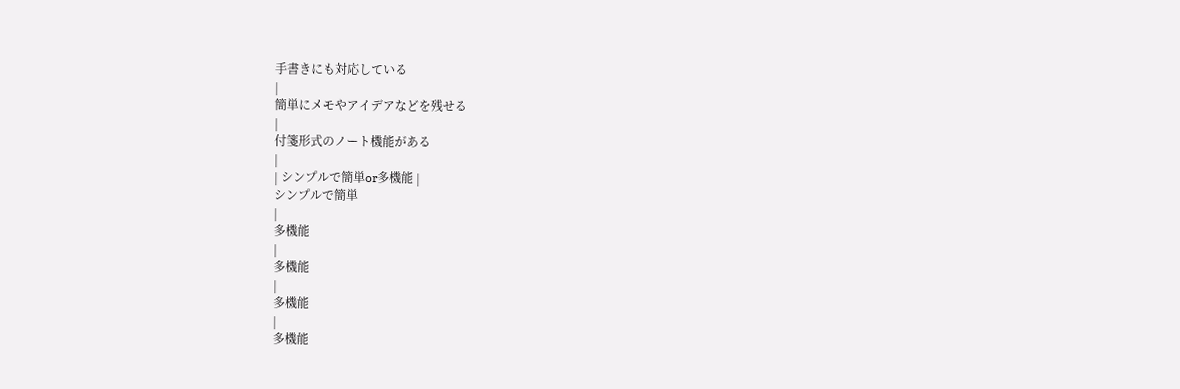手書きにも対応している
|
簡単にメモやアイデアなどを残せる
|
付箋形式のノート機能がある
|
| シンプルで簡単or多機能 |
シンプルで簡単
|
多機能
|
多機能
|
多機能
|
多機能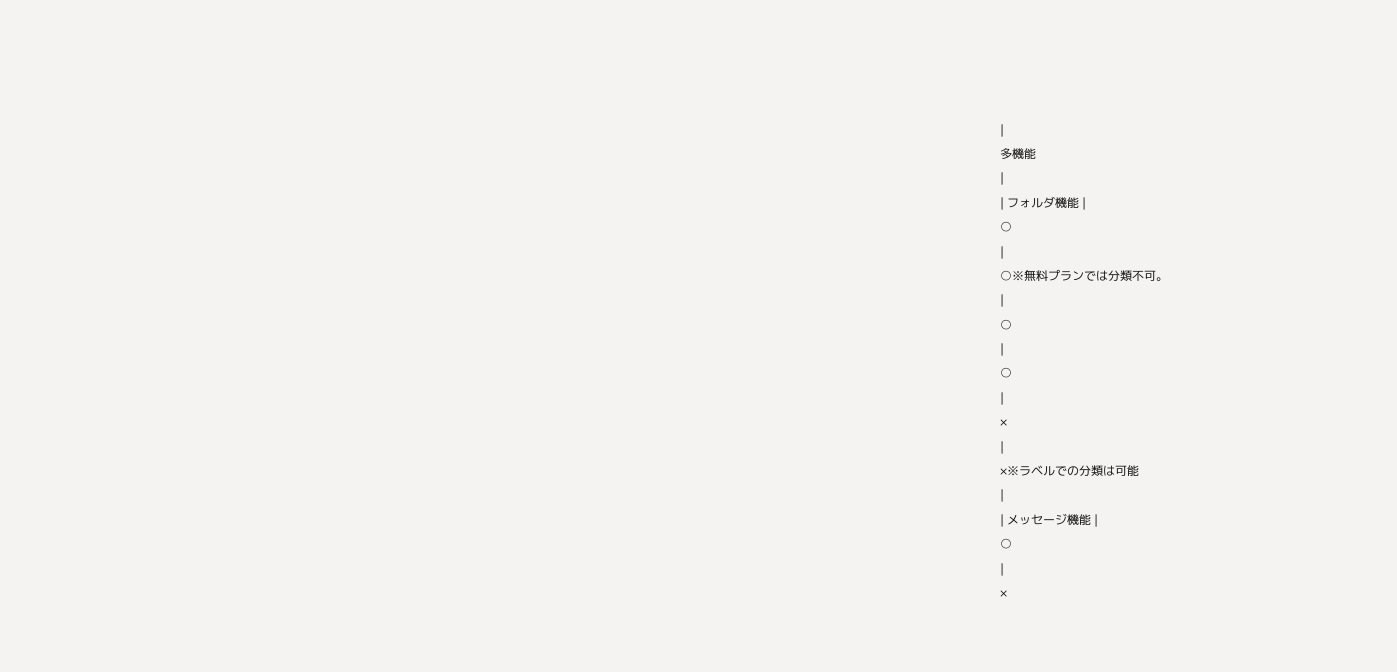|
多機能
|
| フォルダ機能 |
○
|
○※無料プランでは分類不可。
|
○
|
○
|
×
|
×※ラベルでの分類は可能
|
| メッセージ機能 |
○
|
×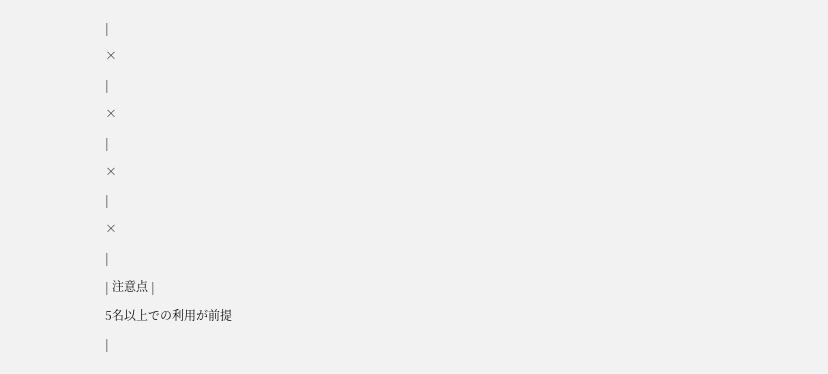|
×
|
×
|
×
|
×
|
| 注意点 |
5名以上での利用が前提
|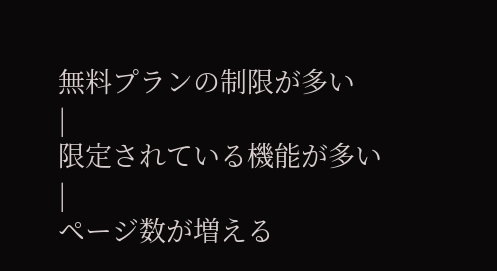無料プランの制限が多い
|
限定されている機能が多い
|
ページ数が増える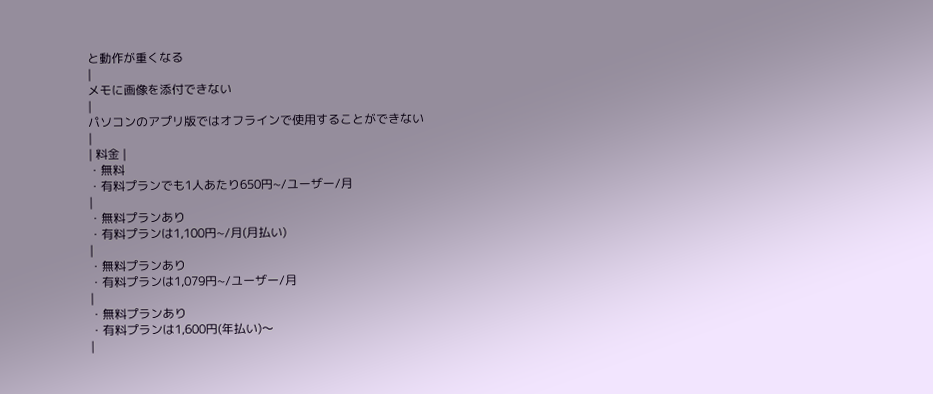と動作が重くなる
|
メモに画像を添付できない
|
パソコンのアプリ版ではオフラインで使用することができない
|
| 料金 |
・無料
・有料プランでも1人あたり650円~/ユーザー/月
|
・無料プランあり
・有料プランは1,100円~/月(月払い)
|
・無料プランあり
・有料プランは1,079円~/ユーザー/月
|
・無料プランあり
・有料プランは1,600円(年払い)〜
|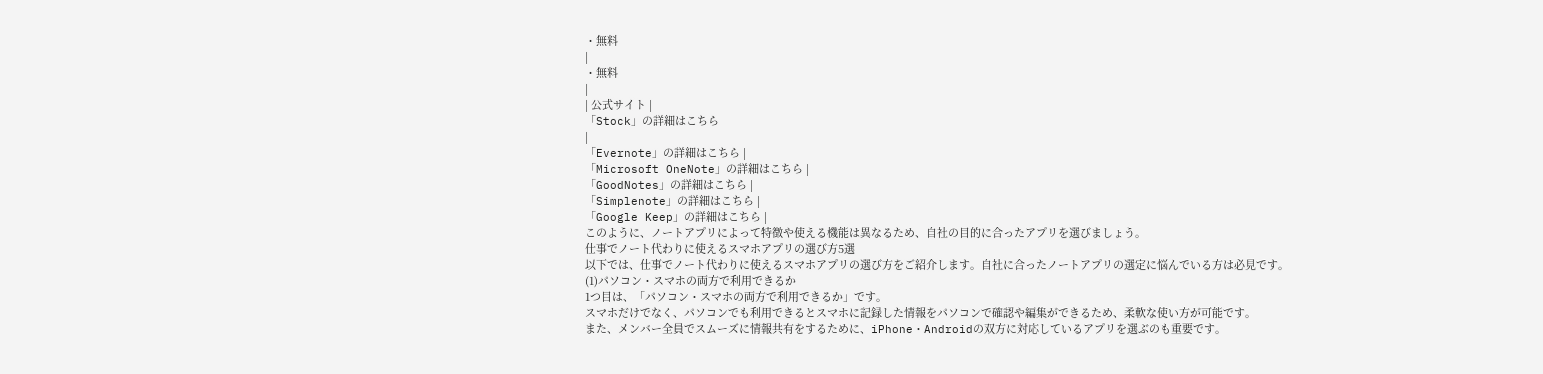・無料
|
・無料
|
| 公式サイト |
「Stock」の詳細はこちら
|
「Evernote」の詳細はこちら |
「Microsoft OneNote」の詳細はこちら |
「GoodNotes」の詳細はこちら |
「Simplenote」の詳細はこちら |
「Google Keep」の詳細はこちら |
このように、ノートアプリによって特徴や使える機能は異なるため、自社の目的に合ったアプリを選びましょう。
仕事でノート代わりに使えるスマホアプリの選び方5選
以下では、仕事でノート代わりに使えるスマホアプリの選び方をご紹介します。自社に合ったノートアプリの選定に悩んでいる方は必見です。
(1)パソコン・スマホの両方で利用できるか
1つ目は、「パソコン・スマホの両方で利用できるか」です。
スマホだけでなく、パソコンでも利用できるとスマホに記録した情報をパソコンで確認や編集ができるため、柔軟な使い方が可能です。
また、メンバー全員でスムーズに情報共有をするために、iPhone・Androidの双方に対応しているアプリを選ぶのも重要です。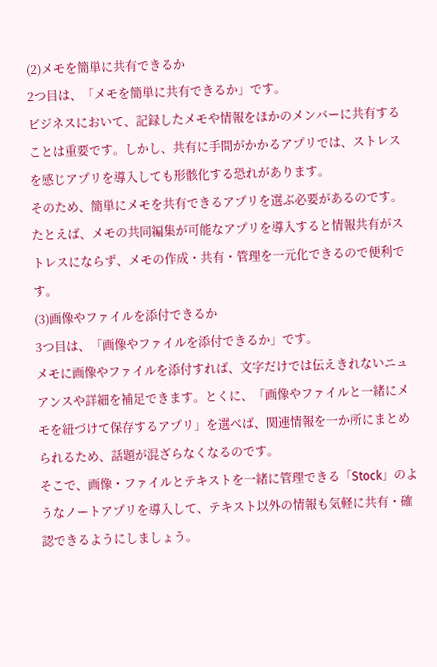(2)メモを簡単に共有できるか
2つ目は、「メモを簡単に共有できるか」です。
ビジネスにおいて、記録したメモや情報をほかのメンバーに共有することは重要です。しかし、共有に手間がかかるアプリでは、ストレスを感じアプリを導入しても形骸化する恐れがあります。
そのため、簡単にメモを共有できるアプリを選ぶ必要があるのです。たとえば、メモの共同編集が可能なアプリを導入すると情報共有がストレスにならず、メモの作成・共有・管理を一元化できるので便利です。
(3)画像やファイルを添付できるか
3つ目は、「画像やファイルを添付できるか」です。
メモに画像やファイルを添付すれば、文字だけでは伝えきれないニュアンスや詳細を補足できます。とくに、「画像やファイルと一緒にメモを紐づけて保存するアプリ」を選べば、関連情報を一か所にまとめられるため、話題が混ざらなくなるのです。
そこで、画像・ファイルとテキストを一緒に管理できる「Stock」のようなノートアプリを導入して、テキスト以外の情報も気軽に共有・確認できるようにしましょう。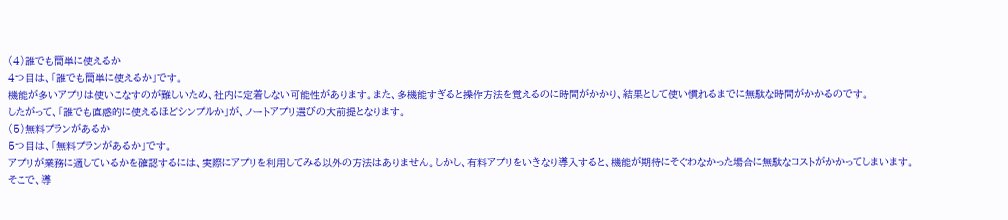(4)誰でも簡単に使えるか
4つ目は、「誰でも簡単に使えるか」です。
機能が多いアプリは使いこなすのが難しいため、社内に定着しない可能性があります。また、多機能すぎると操作方法を覚えるのに時間がかかり、結果として使い慣れるまでに無駄な時間がかかるのです。
したがって、「誰でも直感的に使えるほどシンプルか」が、ノートアプリ選びの大前提となります。
(5)無料プランがあるか
5つ目は、「無料プランがあるか」です。
アプリが業務に適しているかを確認するには、実際にアプリを利用してみる以外の方法はありません。しかし、有料アプリをいきなり導入すると、機能が期待にそぐわなかった場合に無駄なコストがかかってしまいます。
そこで、導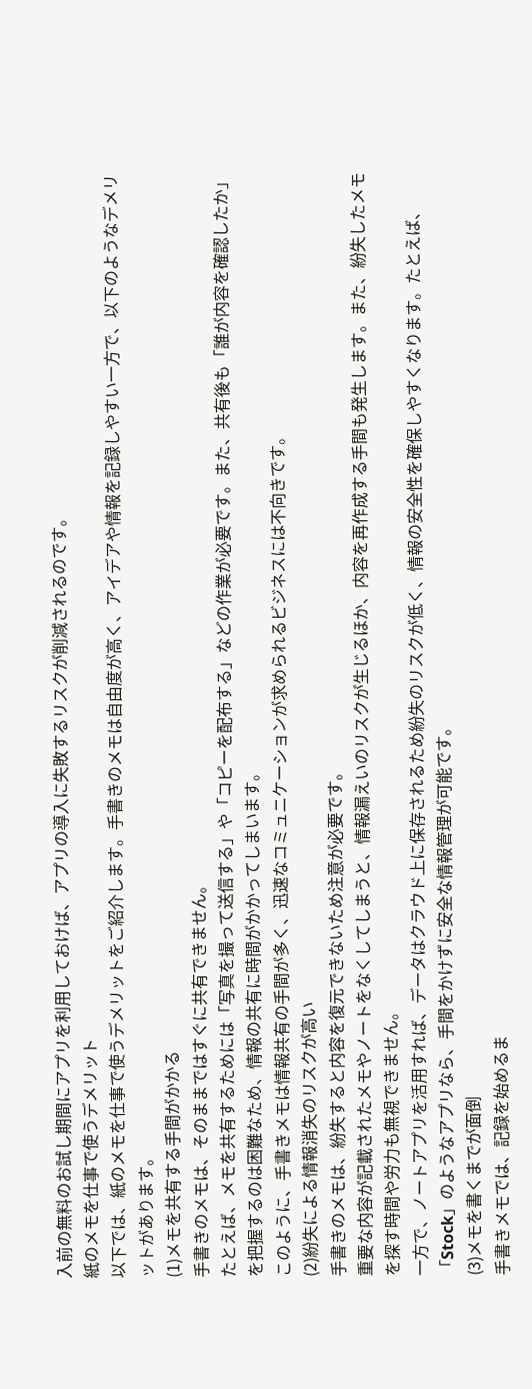入前の無料のお試し期間にアプリを利用しておけば、アプリの導入に失敗するリスクが削減されるのです。
紙のメモを仕事で使うデメリット
以下では、紙のメモを仕事で使うデメリットをご紹介します。手書きのメモは自由度が高く、アイデアや情報を記録しやすい一方で、以下のようなデメリットがあります。
(1)メモを共有する手間がかかる
手書きのメモは、そのままではすぐに共有できません。
たとえば、メモを共有するためには「写真を撮って送信する」や「コピーを配布する」などの作業が必要です。また、共有後も「誰が内容を確認したか」を把握するのは困難なため、情報の共有に時間がかかってしまいます。
このように、手書きメモは情報共有の手間が多く、迅速なコミュニケーションが求められるビジネスには不向きです。
(2)紛失による情報消失のリスクが高い
手書きのメモは、紛失すると内容を復元できないため注意が必要です。
重要な内容が記載されたメモやノートをなくしてしまうと、情報漏えいのリスクが生じるほか、内容を再作成する手間も発生します。また、紛失したメモを探す時間や労力も無視できません。
一方で、ノートアプリを活用すれば、データはクラウド上に保存されるため紛失のリスクが低く、情報の安全性を確保しやすくなります。たとえば、「Stock」のようなアプリなら、手間をかけずに安全な情報管理が可能です。
(3)メモを書くまでが面倒
手書きメモでは、記録を始めるま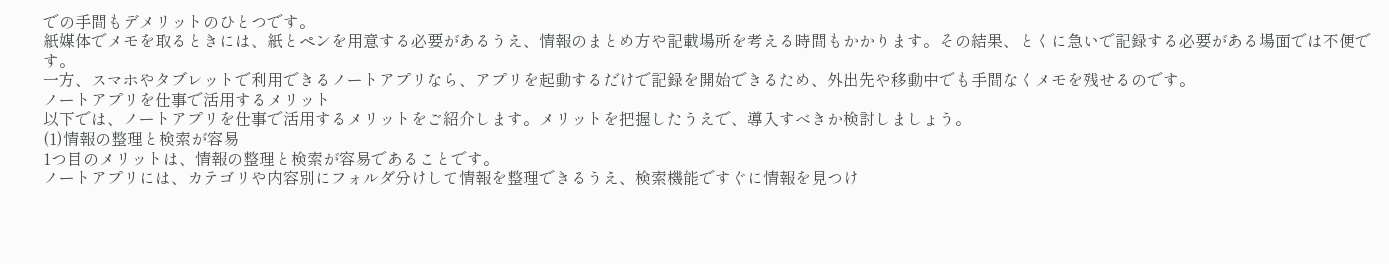での手間もデメリットのひとつです。
紙媒体でメモを取るときには、紙とペンを用意する必要があるうえ、情報のまとめ方や記載場所を考える時間もかかります。その結果、とくに急いで記録する必要がある場面では不便です。
一方、スマホやタブレットで利用できるノートアプリなら、アプリを起動するだけで記録を開始できるため、外出先や移動中でも手間なくメモを残せるのです。
ノートアプリを仕事で活用するメリット
以下では、ノートアプリを仕事で活用するメリットをご紹介します。メリットを把握したうえで、導入すべきか検討しましょう。
(1)情報の整理と検索が容易
1つ目のメリットは、情報の整理と検索が容易であることです。
ノートアプリには、カテゴリや内容別にフォルダ分けして情報を整理できるうえ、検索機能ですぐに情報を見つけ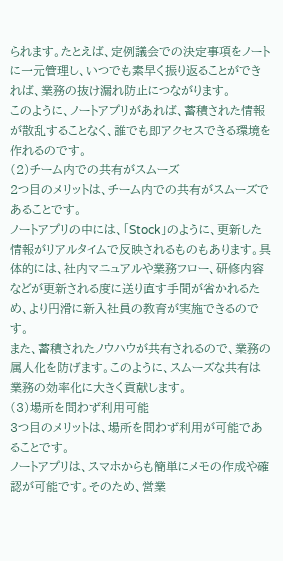られます。たとえば、定例議会での決定事項をノートに一元管理し、いつでも素早く振り返ることができれば、業務の抜け漏れ防止につながります。
このように、ノートアプリがあれば、蓄積された情報が散乱することなく、誰でも即アクセスできる環境を作れるのです。
(2)チーム内での共有がスムーズ
2つ目のメリットは、チーム内での共有がスムーズであることです。
ノートアプリの中には、「Stock」のように、更新した情報がリアルタイムで反映されるものもあります。具体的には、社内マニュアルや業務フロー、研修内容などが更新される度に送り直す手間が省かれるため、より円滑に新入社員の教育が実施できるのです。
また、蓄積されたノウハウが共有されるので、業務の属人化を防げます。このように、スムーズな共有は業務の効率化に大きく貢献します。
(3)場所を問わず利用可能
3つ目のメリットは、場所を問わず利用が可能であることです。
ノートアプリは、スマホからも簡単にメモの作成や確認が可能です。そのため、営業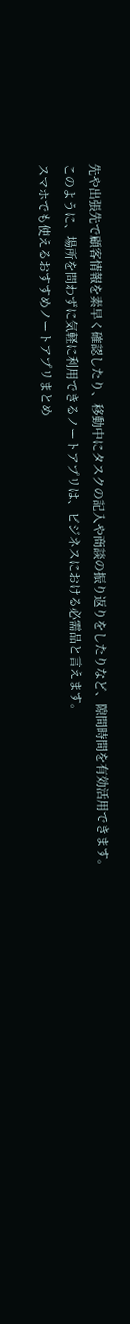先や出張先で顧客情報を素早く確認したり、移動中にタスクの記入や商談の振り返りをしたりなど、隙間時間を有効活用できます。
このように、場所を問わずに気軽に利用できるノートアプリは、ビジネスにおける必需品と言えます。
スマホでも使えるおすすめノートアプリまとめ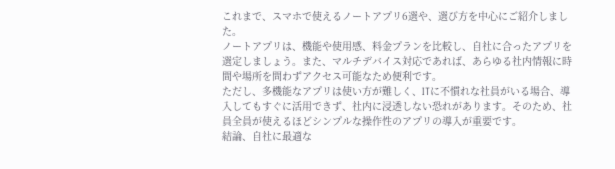これまで、スマホで使えるノートアプリ6選や、選び方を中心にご紹介しました。
ノートアプリは、機能や使用感、料金プランを比較し、自社に合ったアプリを選定しましょう。また、マルチデバイス対応であれば、あらゆる社内情報に時間や場所を問わずアクセス可能なため便利です。
ただし、多機能なアプリは使い方が難しく、ITに不慣れな社員がいる場合、導入してもすぐに活用できず、社内に浸透しない恐れがあります。そのため、社員全員が使えるほどシンプルな操作性のアプリの導入が重要です。
結論、自社に最適な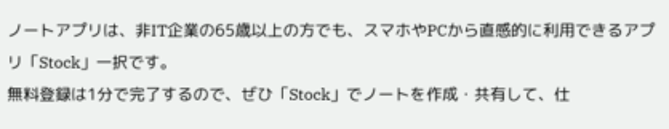ノートアプリは、非IT企業の65歳以上の方でも、スマホやPCから直感的に利用できるアプリ「Stock」一択です。
無料登録は1分で完了するので、ぜひ「Stock」でノートを作成・共有して、仕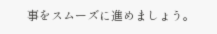事をスムーズに進めましょう。